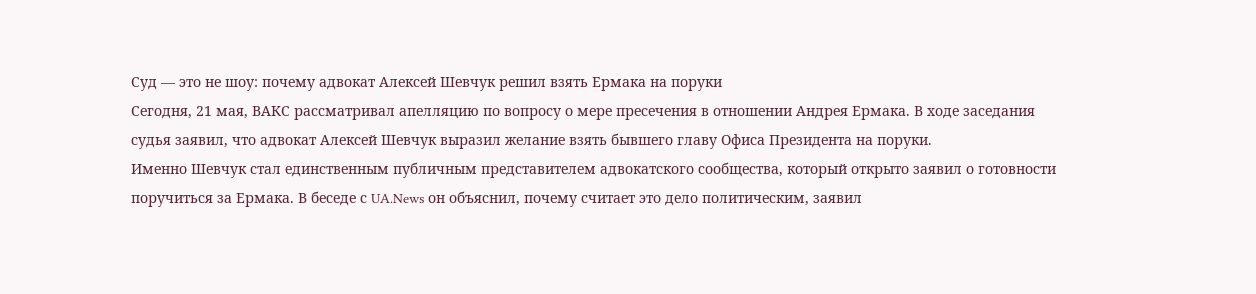Суд — это не шоу: почему адвокат Алексей Шевчук решил взять Ермака на поруки
Сегодня, 21 мая, ВАКС рассматривал апелляцию по вопросу о мере пресечения в отношении Андрея Ермака. В ходе заседания судья заявил, что адвокат Алексей Шевчук выразил желание взять бывшего главу Офиса Президента на поруки.
Именно Шевчук стал единственным публичным представителем адвокатского сообщества, который открыто заявил о готовности поручиться за Ермака. В беседе с UA.News он объяснил, почему считает это дело политическим, заявил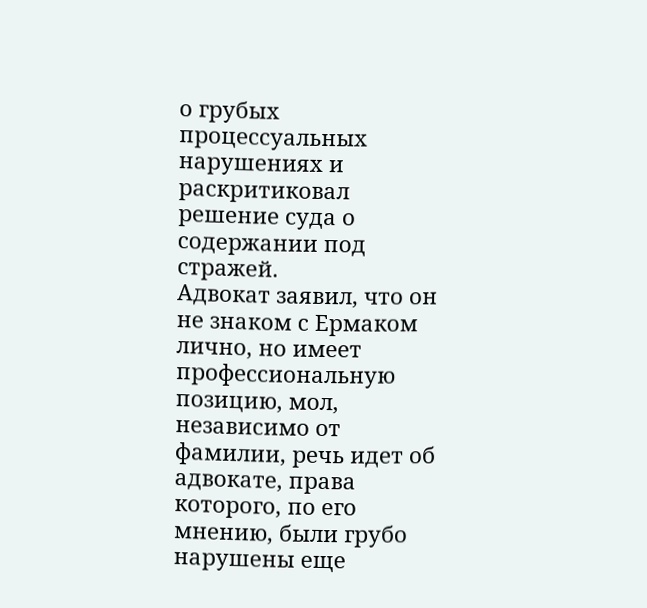о грубых процессуальных нарушениях и раскритиковал решение суда о содержании под стражей.
Адвокат заявил, что он не знаком с Ермаком лично, но имеет профессиональную позицию, мол, независимо от фамилии, речь идет об адвокате, права которого, по его мнению, были грубо нарушены еще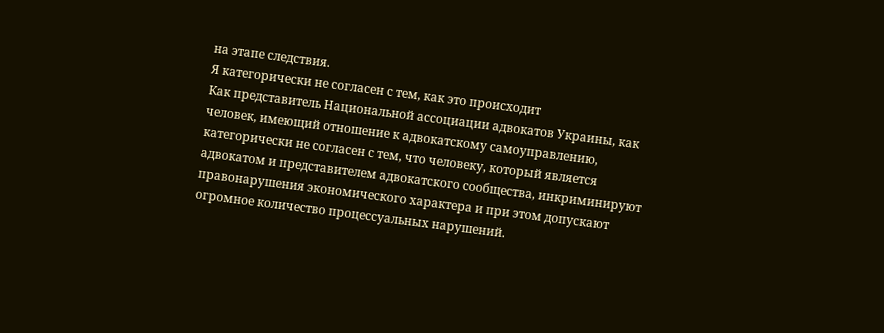на этапе следствия.
Я категорически не согласен с тем, как это происходит
Как представитель Национальной ассоциации адвокатов Украины, как человек, имеющий отношение к адвокатскому самоуправлению, категорически не согласен с тем, что человеку, который является адвокатом и представителем адвокатского сообщества, инкриминируют правонарушения экономического характера и при этом допускают огромное количество процессуальных нарушений.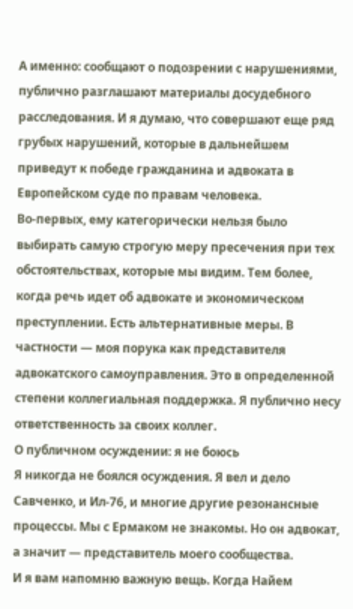А именно: сообщают о подозрении с нарушениями, публично разглашают материалы досудебного расследования. И я думаю, что совершают еще ряд грубых нарушений, которые в дальнейшем приведут к победе гражданина и адвоката в Европейском суде по правам человека.
Во-первых, ему категорически нельзя было выбирать самую строгую меру пресечения при тех обстоятельствах, которые мы видим. Тем более, когда речь идет об адвокате и экономическом преступлении. Есть альтернативные меры. В частности — моя порука как представителя адвокатского самоуправления. Это в определенной степени коллегиальная поддержка. Я публично несу ответственность за своих коллег.
О публичном осуждении: я не боюсь
Я никогда не боялся осуждения. Я вел и дело Савченко, и Ил-76, и многие другие резонансные процессы. Мы с Ермаком не знакомы. Но он адвокат, а значит — представитель моего сообщества.
И я вам напомню важную вещь. Когда Найем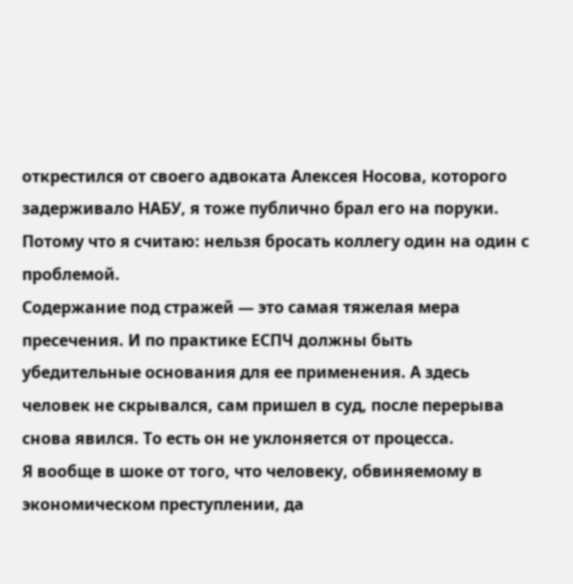открестился от своего адвоката Алексея Носова, которого задерживало НАБУ, я тоже публично брал его на поруки. Потому что я считаю: нельзя бросать коллегу один на один с проблемой.
Содержание под стражей — это самая тяжелая мера пресечения. И по практике ЕСПЧ должны быть убедительные основания для ее применения. А здесь человек не скрывался, сам пришел в суд, после перерыва снова явился. То есть он не уклоняется от процесса.
Я вообще в шоке от того, что человеку, обвиняемому в экономическом преступлении, да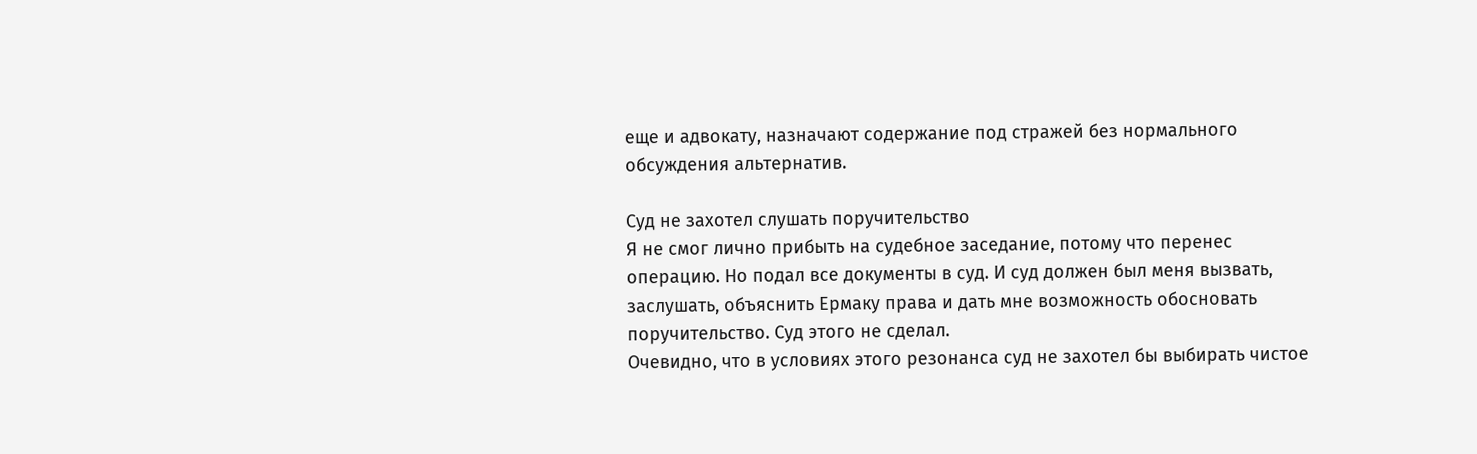еще и адвокату, назначают содержание под стражей без нормального обсуждения альтернатив.

Суд не захотел слушать поручительство
Я не смог лично прибыть на судебное заседание, потому что перенес операцию. Но подал все документы в суд. И суд должен был меня вызвать, заслушать, объяснить Ермаку права и дать мне возможность обосновать поручительство. Суд этого не сделал.
Очевидно, что в условиях этого резонанса суд не захотел бы выбирать чистое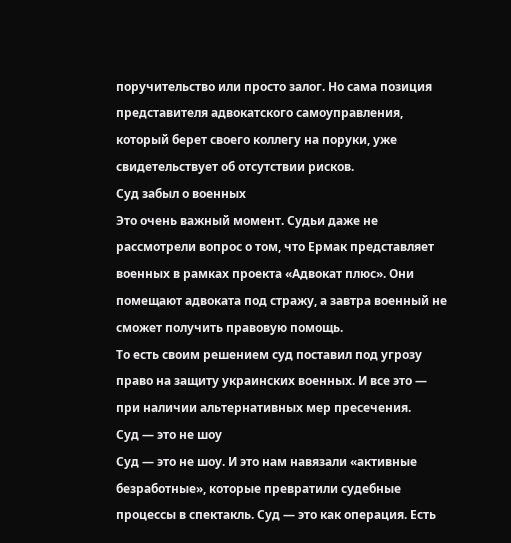поручительство или просто залог. Но сама позиция представителя адвокатского самоуправления, который берет своего коллегу на поруки, уже свидетельствует об отсутствии рисков.
Суд забыл о военных
Это очень важный момент. Судьи даже не рассмотрели вопрос о том, что Ермак представляет военных в рамках проекта «Адвокат плюс». Они помещают адвоката под стражу, а завтра военный не сможет получить правовую помощь.
То есть своим решением суд поставил под угрозу право на защиту украинских военных. И все это — при наличии альтернативных мер пресечения.
Суд — это не шоу
Суд — это не шоу. И это нам навязали «активные безработные», которые превратили судебные процессы в спектакль. Суд — это как операция. Есть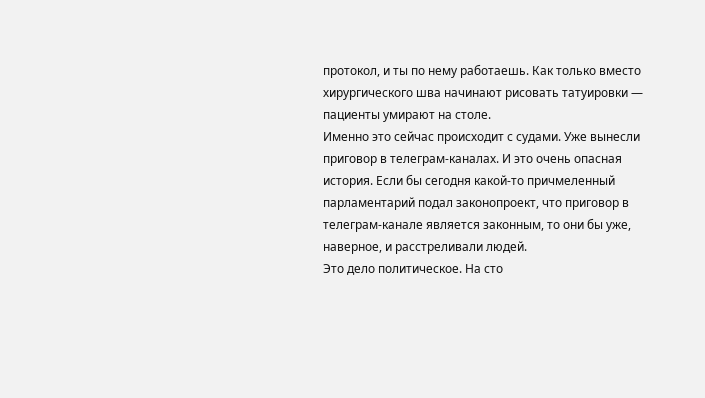протокол, и ты по нему работаешь. Как только вместо хирургического шва начинают рисовать татуировки — пациенты умирают на столе.
Именно это сейчас происходит с судами. Уже вынесли приговор в телеграм-каналах. И это очень опасная история. Если бы сегодня какой-то причмеленный парламентарий подал законопроект, что приговор в телеграм-канале является законным, то они бы уже, наверное, и расстреливали людей.
Это дело политическое. На сто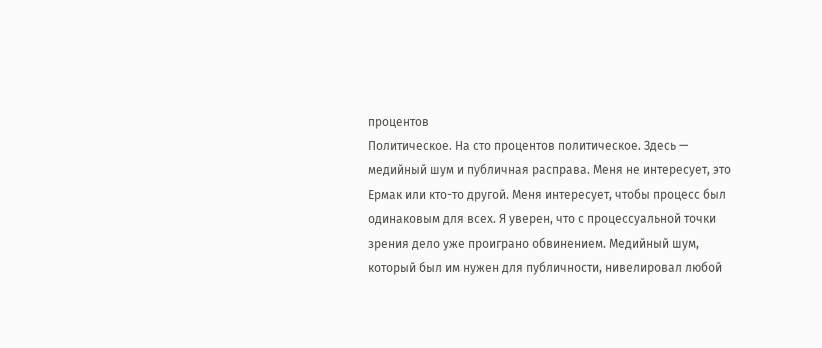процентов
Политическое. На сто процентов политическое. Здесь — медийный шум и публичная расправа. Меня не интересует, это Ермак или кто-то другой. Меня интересует, чтобы процесс был одинаковым для всех. Я уверен, что с процессуальной точки зрения дело уже проиграно обвинением. Медийный шум, который был им нужен для публичности, нивелировал любой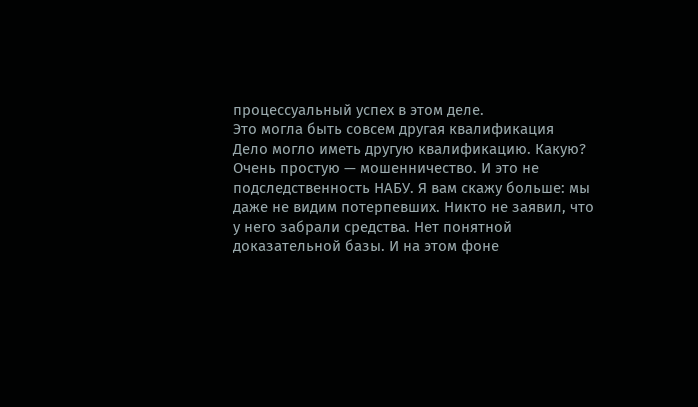процессуальный успех в этом деле.
Это могла быть совсем другая квалификация
Дело могло иметь другую квалификацию. Какую? Очень простую — мошенничество. И это не подследственность НАБУ. Я вам скажу больше: мы даже не видим потерпевших. Никто не заявил, что у него забрали средства. Нет понятной доказательной базы. И на этом фоне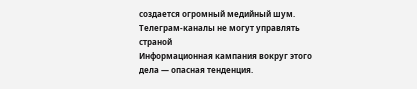создается огромный медийный шум.
Телеграм-каналы не могут управлять страной
Информационная кампания вокруг этого дела — опасная тенденция.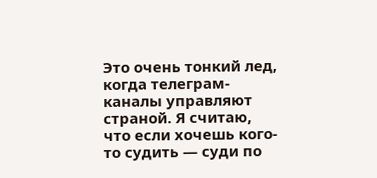Это очень тонкий лед, когда телеграм-каналы управляют страной. Я считаю, что если хочешь кого-то судить — суди по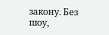закону. Без шоу,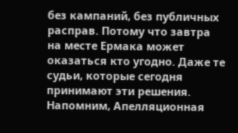без кампаний, без публичных расправ. Потому что завтра на месте Ермака может оказаться кто угодно. Даже те судьи, которые сегодня принимают эти решения.
Напомним, Апелляционная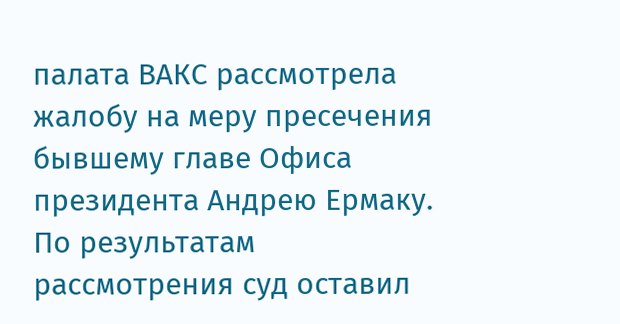палата ВАКС рассмотрела жалобу на меру пресечения бывшему главе Офиса президента Андрею Ермаку. По результатам рассмотрения суд оставил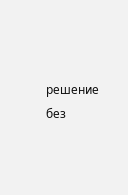решение без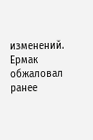изменений. Ермак обжаловал ранее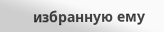избранную ему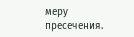меру пресечения.